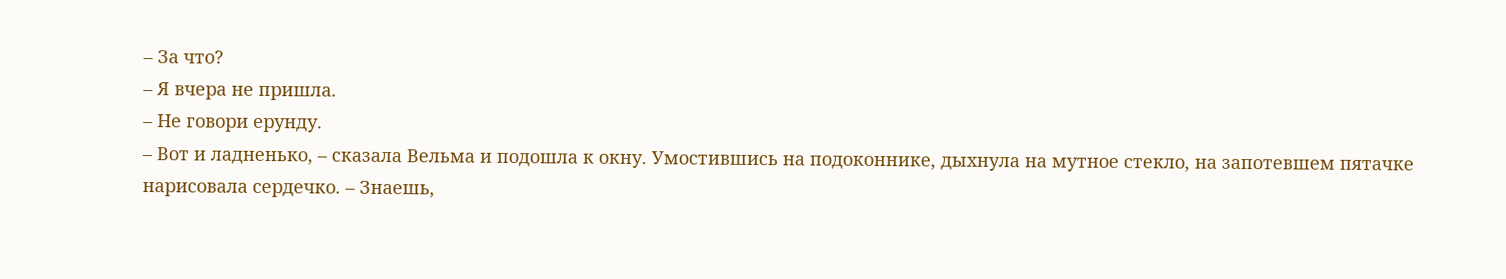– За что?
– Я вчера не пришла.
– Не говори ерунду.
– Вот и ладненько, – сказала Вельма и подошла к окну. Умостившись на подоконнике, дыхнула на мутное стекло, на запотевшем пятачке нарисовала сердечко. – Знаешь,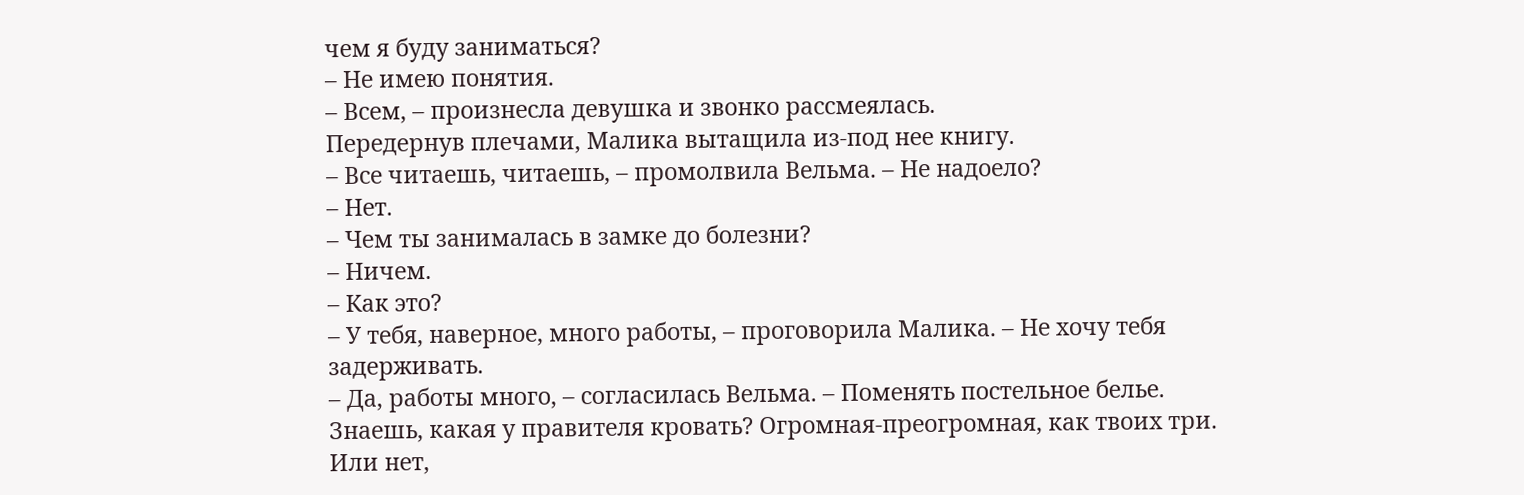чем я буду заниматься?
– Не имею понятия.
– Всем, – произнесла девушка и звонко рассмеялась.
Передернув плечами, Малика вытащила из-под нее книгу.
– Все читаешь, читаешь, – промолвила Вельма. – Не надоело?
– Нет.
– Чем ты занималась в замке до болезни?
– Ничем.
– Как это?
– У тебя, наверное, много работы, – проговорила Малика. – Не хочу тебя задерживать.
– Да, работы много, – согласилась Вельма. – Поменять постельное белье. Знаешь, какая у правителя кровать? Огромная-преогромная, как твоих три. Или нет,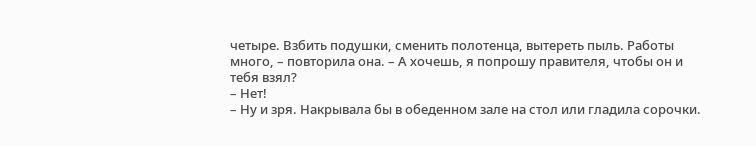четыре. Взбить подушки, сменить полотенца, вытереть пыль. Работы много, – повторила она. – А хочешь, я попрошу правителя, чтобы он и тебя взял?
– Нет!
– Ну и зря. Накрывала бы в обеденном зале на стол или гладила сорочки.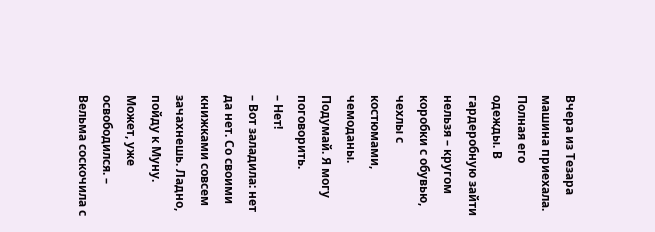Вчера из Тезара машина приехала. Полная его одежды. В гардеробную зайти нельзя – кругом коробки с обувью, чехлы с костюмами, чемоданы. Подумай. Я могу поговорить.
– Нет!
– Вот заладила: нет да нет. Со своими книжками совсем зачахнешь. Ладно, пойду к Муну. Может, уже освободился. – Вельма соскочила с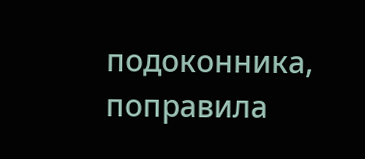подоконника, поправила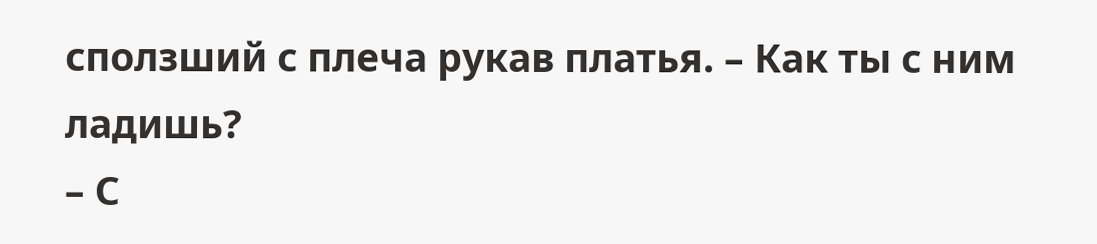сползший с плеча рукав платья. – Как ты с ним ладишь?
– С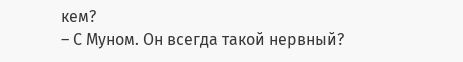кем?
– С Муном. Он всегда такой нервный?